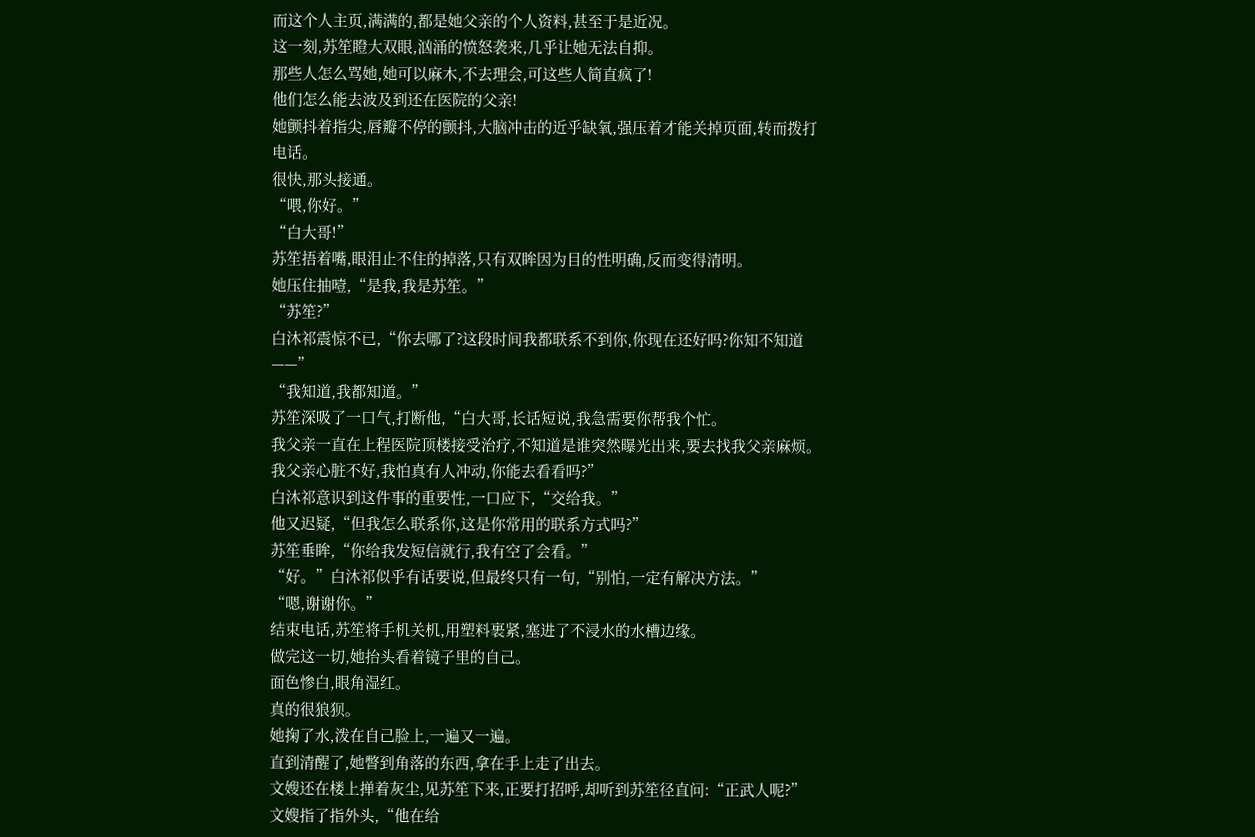而这个人主页,满满的,都是她父亲的个人资料,甚至于是近况。
这一刻,苏笙瞪大双眼,汹涌的愤怒袭来,几乎让她无法自抑。
那些人怎么骂她,她可以麻木,不去理会,可这些人简直疯了!
他们怎么能去波及到还在医院的父亲!
她颤抖着指尖,唇瓣不停的颤抖,大脑冲击的近乎缺氧,强压着才能关掉页面,转而拨打电话。
很快,那头接通。
“喂,你好。”
“白大哥!”
苏笙捂着嘴,眼泪止不住的掉落,只有双眸因为目的性明确,反而变得清明。
她压住抽噎,“是我,我是苏笙。”
“苏笙?”
白沐祁震惊不已,“你去哪了?这段时间我都联系不到你,你现在还好吗?你知不知道——”
“我知道,我都知道。”
苏笙深吸了一口气,打断他,“白大哥,长话短说,我急需要你帮我个忙。
我父亲一直在上程医院顶楼接受治疗,不知道是谁突然曝光出来,要去找我父亲麻烦。我父亲心脏不好,我怕真有人冲动,你能去看看吗?”
白沐祁意识到这件事的重要性,一口应下,“交给我。”
他又迟疑,“但我怎么联系你,这是你常用的联系方式吗?”
苏笙垂眸,“你给我发短信就行,我有空了会看。”
“好。”白沐祁似乎有话要说,但最终只有一句,“别怕,一定有解决方法。”
“嗯,谢谢你。”
结束电话,苏笙将手机关机,用塑料裹紧,塞进了不浸水的水槽边缘。
做完这一切,她抬头看着镜子里的自己。
面色惨白,眼角湿红。
真的很狼狈。
她掬了水,泼在自己脸上,一遍又一遍。
直到清醒了,她瞥到角落的东西,拿在手上走了出去。
文嫂还在楼上掸着灰尘,见苏笙下来,正要打招呼,却听到苏笙径直问:“正武人呢?”
文嫂指了指外头,“他在给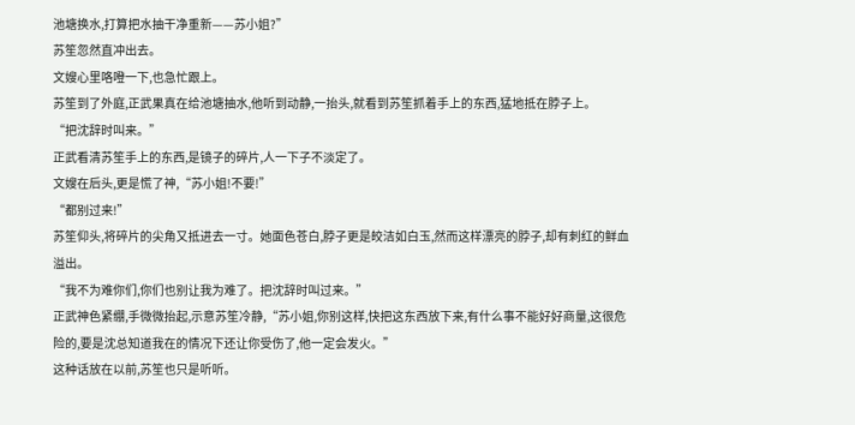池塘换水,打算把水抽干净重新——苏小姐?”
苏笙忽然直冲出去。
文嫂心里咯噔一下,也急忙跟上。
苏笙到了外庭,正武果真在给池塘抽水,他听到动静,一抬头,就看到苏笙抓着手上的东西,猛地抵在脖子上。
“把沈辞时叫来。”
正武看清苏笙手上的东西,是镜子的碎片,人一下子不淡定了。
文嫂在后头,更是慌了神,“苏小姐!不要!”
“都别过来!”
苏笙仰头,将碎片的尖角又抵进去一寸。她面色苍白,脖子更是皎洁如白玉,然而这样漂亮的脖子,却有刺红的鲜血溢出。
“我不为难你们,你们也别让我为难了。把沈辞时叫过来。”
正武神色紧绷,手微微抬起,示意苏笙冷静,“苏小姐,你别这样,快把这东西放下来,有什么事不能好好商量,这很危险的,要是沈总知道我在的情况下还让你受伤了,他一定会发火。”
这种话放在以前,苏笙也只是听听。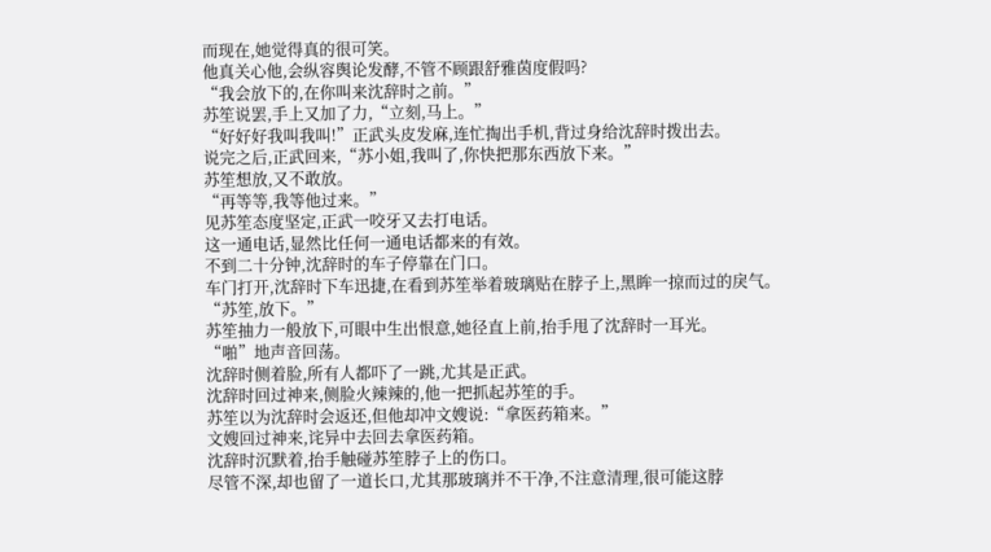而现在,她觉得真的很可笑。
他真关心他,会纵容舆论发酵,不管不顾跟舒雅茵度假吗?
“我会放下的,在你叫来沈辞时之前。”
苏笙说罢,手上又加了力,“立刻,马上。”
“好好好我叫我叫!”正武头皮发麻,连忙掏出手机,背过身给沈辞时拨出去。
说完之后,正武回来,“苏小姐,我叫了,你快把那东西放下来。”
苏笙想放,又不敢放。
“再等等,我等他过来。”
见苏笙态度坚定,正武一咬牙又去打电话。
这一通电话,显然比任何一通电话都来的有效。
不到二十分钟,沈辞时的车子停靠在门口。
车门打开,沈辞时下车迅捷,在看到苏笙举着玻璃贴在脖子上,黑眸一掠而过的戾气。
“苏笙,放下。”
苏笙抽力一般放下,可眼中生出恨意,她径直上前,抬手甩了沈辞时一耳光。
“啪”地声音回荡。
沈辞时侧着脸,所有人都吓了一跳,尤其是正武。
沈辞时回过神来,侧脸火辣辣的,他一把抓起苏笙的手。
苏笙以为沈辞时会返还,但他却冲文嫂说:“拿医药箱来。”
文嫂回过神来,诧异中去回去拿医药箱。
沈辞时沉默着,抬手触碰苏笙脖子上的伤口。
尽管不深,却也留了一道长口,尤其那玻璃并不干净,不注意清理,很可能这脖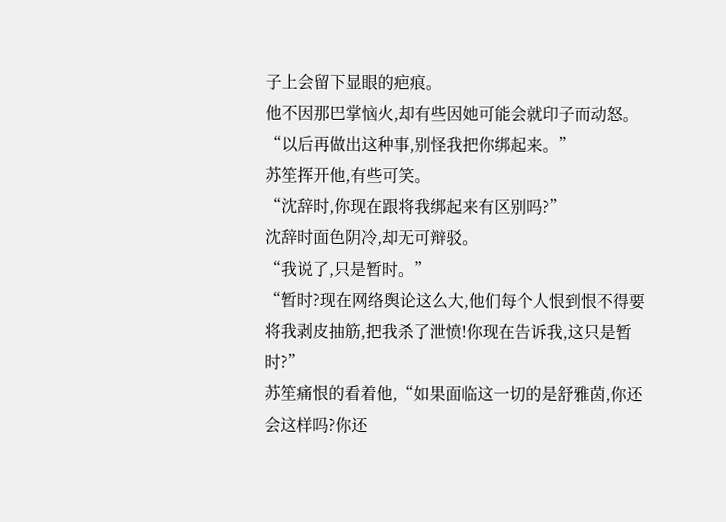子上会留下显眼的疤痕。
他不因那巴掌恼火,却有些因她可能会就印子而动怒。
“以后再做出这种事,别怪我把你绑起来。”
苏笙挥开他,有些可笑。
“沈辞时,你现在跟将我绑起来有区别吗?”
沈辞时面色阴冷,却无可辩驳。
“我说了,只是暂时。”
“暂时?现在网络舆论这么大,他们每个人恨到恨不得要将我剥皮抽筋,把我杀了泄愤!你现在告诉我,这只是暂时?”
苏笙痛恨的看着他,“如果面临这一切的是舒雅茵,你还会这样吗?你还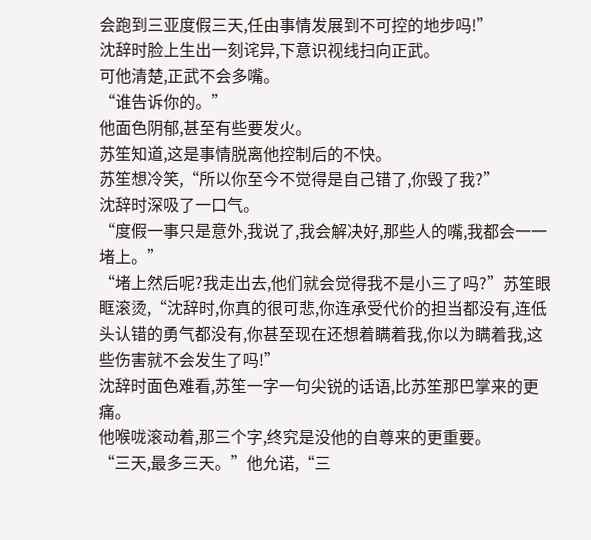会跑到三亚度假三天,任由事情发展到不可控的地步吗!”
沈辞时脸上生出一刻诧异,下意识视线扫向正武。
可他清楚,正武不会多嘴。
“谁告诉你的。”
他面色阴郁,甚至有些要发火。
苏笙知道,这是事情脱离他控制后的不快。
苏笙想冷笑,“所以你至今不觉得是自己错了,你毁了我?”
沈辞时深吸了一口气。
“度假一事只是意外,我说了,我会解决好,那些人的嘴,我都会一一堵上。”
“堵上然后呢?我走出去,他们就会觉得我不是小三了吗?”苏笙眼眶滚烫,“沈辞时,你真的很可悲,你连承受代价的担当都没有,连低头认错的勇气都没有,你甚至现在还想着瞒着我,你以为瞒着我,这些伤害就不会发生了吗!”
沈辞时面色难看,苏笙一字一句尖锐的话语,比苏笙那巴掌来的更痛。
他喉咙滚动着,那三个字,终究是没他的自尊来的更重要。
“三天,最多三天。”他允诺,“三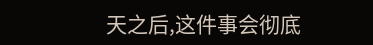天之后,这件事会彻底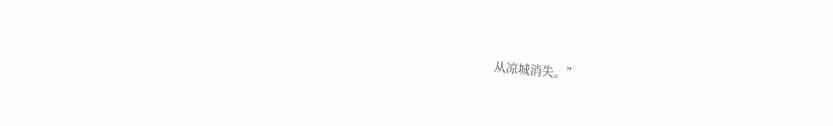从凉城消失。”